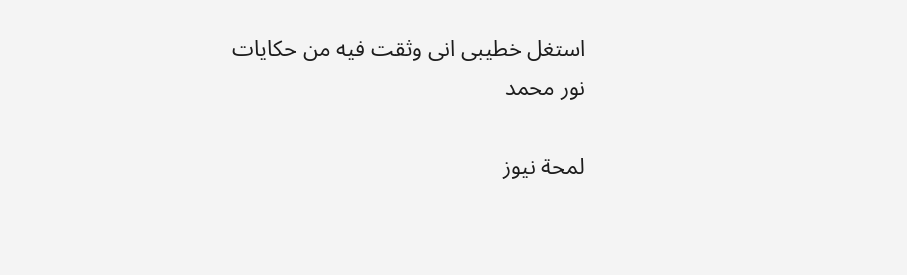استغل خطیبی انی وثقت فیه من حکایات نور محمد

لمحة نيوز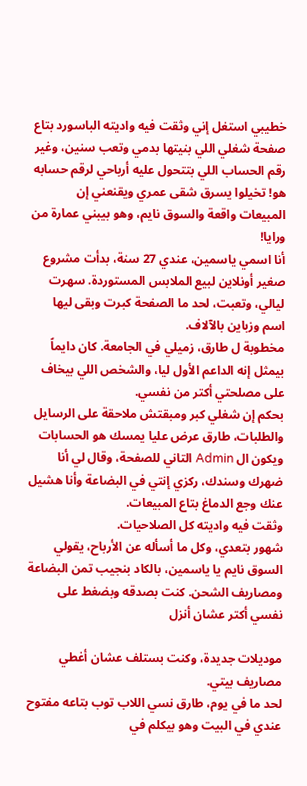خطيبي استغل إني وثقت فيه واديته الباسورد بتاع صفحة شغلي اللي بنيتها بدمي وتعب سنين، وغير رقم الحساب اللي بتتحول عليه أرباحي لرقم حسابه هو! تخيلوا يسرق شقى عمري ويقنعني إن المبيعات واقعة والسوق نايم، وهو بيبني عمارة من ورايا!
أنا اسمي ياسمين، عندي 27 سنة، بدأت مشروع صغير أونلاين لبيع الملابس المستوردة. سهرت ليالي، وتعبت، لحد ما الصفحة كبرت وبقى ليها اسم وزباين بالآلاف.
مخطوبة ل طارق، زميلي في الجامعة. كان دايماً بيمثل إنه الداعم الأول ليا، والشخص اللي بيخاف على مصلحتي أكتر من نفسي.
بحكم إن شغلي كبر ومبقتش ملاحقة على الرسايل والطلبات، طارق عرض عليا يمسك هو الحسابات ويكون ال Admin التاني للصفحة، وقال لي أنا ضهرك وسندك، ركزي إنتي في البضاعة وأنا هشيل عنك وجع الدماغ بتاع المبيعات.
وثقت فيه واديته كل الصلاحيات.
شهور بتعدي، وكل ما أسأله عن الأرباح، يقولي السوق نايم يا ياسمين، بالكاد بنجيب تمن البضاعة ومصاريف الشحن. كنت بصدقه وبضغط على نفسي أكتر عشان أنزل

موديلات جديدة، وكنت بستلف عشان أغطي مصاريف بيتي.
لحد ما في يوم، طارق نسي اللاب توب بتاعه مفتوح عندي في البيت وهو بيكلم في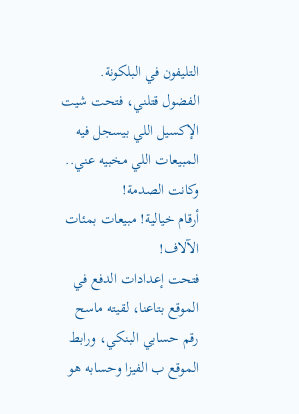التليفون في البلكونة.
الفضول قتلني، فتحت شيت الإكسيل اللي بيسجل فيه المبيعات اللي مخبيه عني.. وكانت الصدمة!
أرقام خيالية! مبيعات بمئات الآلاف!
فتحت إعدادات الدفع في الموقع بتاعنا، لقيته ماسح رقم حسابي البنكي، ورابط الموقع ب الفيزا وحسابه هو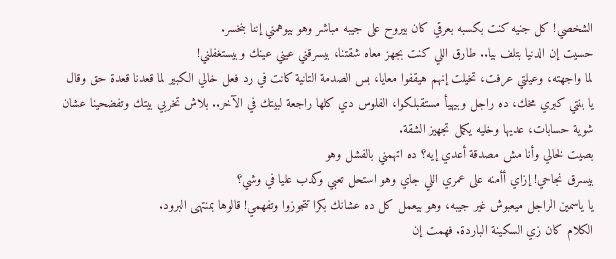الشخصي! كل جنيه كنت بكسبه بعرقي كان بيروح على جيبه مباشر وهو بيوهمني إننا بنخسر.
حسيت إن الدنيا بتلف بيا.. طارق اللي كنت بجهز معاه شقتنا، بيسرقني عيني عينك وبيستغفلني!
لما واجهته، وعيلتي عرفت، تخيلت إنهم هيقفوا معايا، بس الصدمة التانية كانت في رد فعل خالي الكبير لما قعدنا قعدة حق وقال
يا بنتي كبري مخك، ده راجل وبيهيأ مستقبلكوا، الفلوس دي كلها راجعة لبيتك في الآخر.. بلاش تخربي بيتك وتفضحينا عشان شوية حسابات، عديها وخليه يكمل تجهيز الشقة.
بصيت لخالي وأنا مش مصدقة أعدي إيه؟ ده اتهمني بالفشل وهو
بيسرق نجاحي! إزاي أأمنه على عمري اللي جاي وهو استحل تعبي وكدب عليا في وشي؟
يا ياسمين الراجل ميعبوش غير جيبه، وهو بيعمل كل ده عشانك بكرا تتجوزوا وتفهمي! قالوها بمنتهى البرود.
الكلام كان زي السكينة الباردة. فهمت إن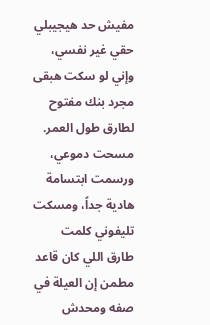مفيش حد هيجيبلي حقي غير نفسي، وإني لو سكت هبقى مجرد بنك مفتوح لطارق طول العمر.
مسحت دموعي، ورسمت ابتسامة هادية جداً، ومسكت تليفوني كلمت طارق اللي كان قاعد مطمن إن العيلة في صفه ومحدش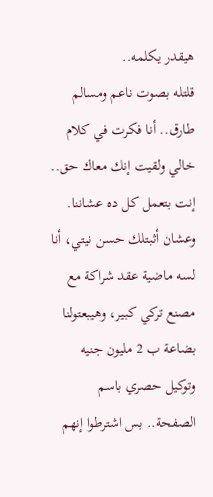هيقدر يكلمه..
قلتله بصوت ناعم ومسالم طارق.. أنا فكرت في كلام خالي ولقيت إنك معاك حق.. إنت بتعمل كل ده عشاننا. وعشان أثبتلك حسن نيتي، أنا لسه ماضية عقد شراكة مع مصنع تركي كبير، وهيبعتولنا بضاعة ب 2 مليون جنيه وتوكيل حصري باسم الصفحة.. بس اشترطوا إنهم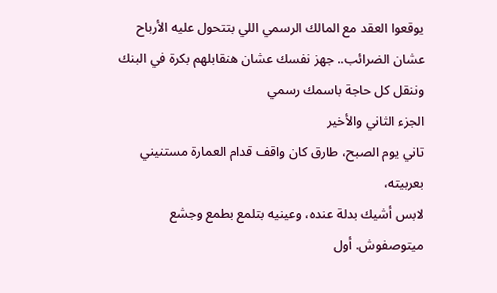يوقعوا العقد مع المالك الرسمي اللي بتتحول عليه الأرباح عشان الضرائب.. جهز نفسك عشان هنقابلهم بكرة في البنك وننقل كل حاجة باسمك رسمي
الجزء الثاني والأخير
تاني يوم الصبح، طارق كان واقف قدام العمارة مستنيني بعربيته،
لابس أشيك بدلة عنده، وعينيه بتلمع بطمع وجشع ميتوصفوش. أول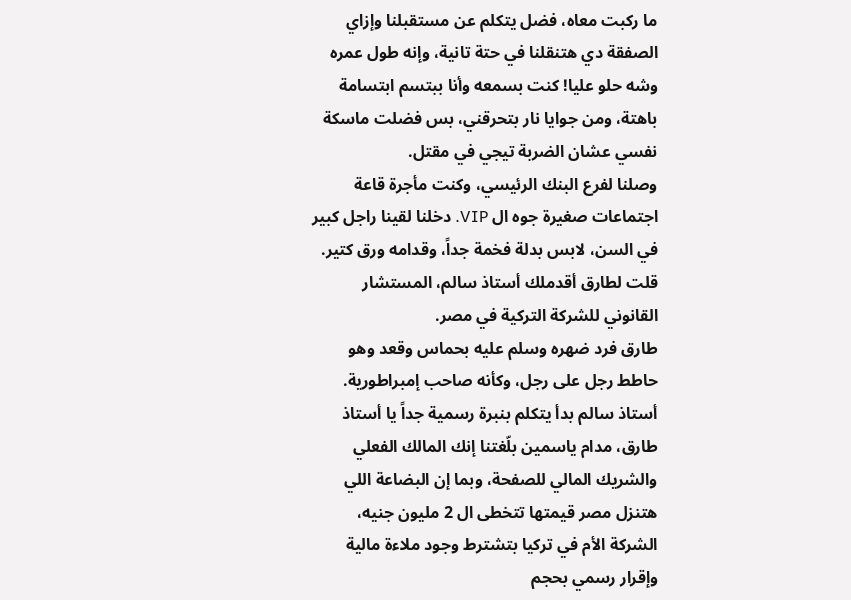ما ركبت معاه، فضل يتكلم عن مستقبلنا وإزاي الصفقة دي هتنقلنا في حتة تانية، وإنه طول عمره وشه حلو عليا! كنت بسمعه وأنا ببتسم ابتسامة باهتة، ومن جوايا نار بتحرقني، بس فضلت ماسكة نفسي عشان الضربة تيجي في مقتل.
وصلنا لفرع البنك الرئيسي، وكنت مأجرة قاعة اجتماعات صغيرة جوه ال VIP. دخلنا لقينا راجل كبير في السن، لابس بدلة فخمة جداً، وقدامه ورق كتير.
قلت لطارق أقدملك أستاذ سالم، المستشار القانوني للشركة التركية في مصر.
طارق فرد ضهره وسلم عليه بحماس وقعد وهو حاطط رجل على رجل، وكأنه صاحب إمبراطورية.
أستاذ سالم بدأ يتكلم بنبرة رسمية جداً يا أستاذ طارق، مدام ياسمين بلّغتنا إنك المالك الفعلي والشريك المالي للصفحة، وبما إن البضاعة اللي هتنزل مصر قيمتها تتخطى ال 2 مليون جنيه، الشركة الأم في تركيا بتشترط وجود ملاءة مالية وإقرار رسمي بحجم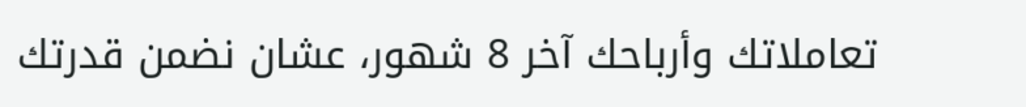تعاملاتك وأرباحك آخر 8 شهور، عشان نضمن قدرتك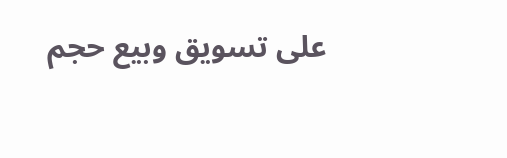على تسويق وبيع حجم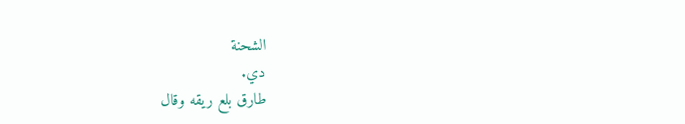الشحنة
دي.
طارق بلع ريقه وقال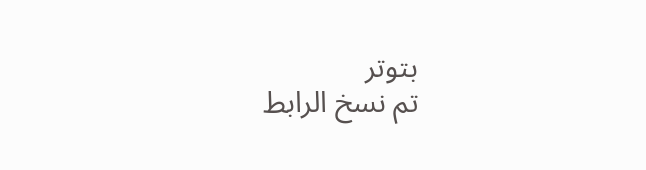بتوتر
تم نسخ الرابط